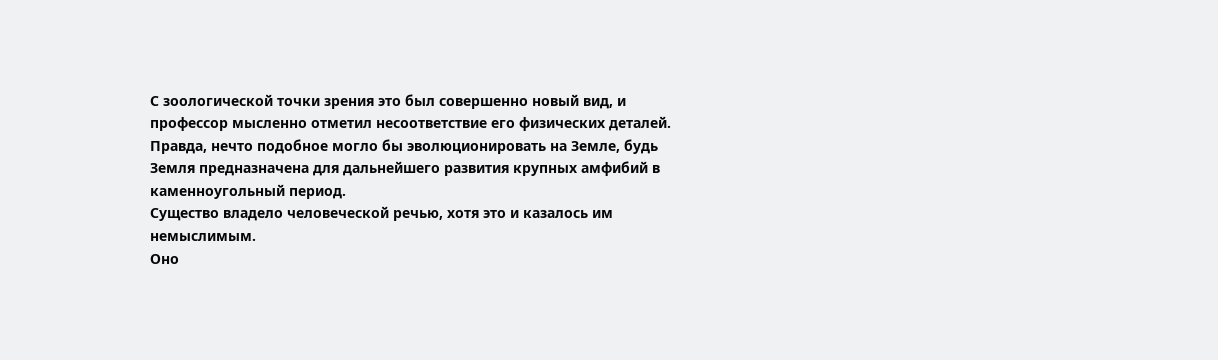С зоологической точки зрения это был совершенно новый вид, и профессор мысленно отметил несоответствие его физических деталей. Правда, нечто подобное могло бы эволюционировать на Земле, будь Земля предназначена для дальнейшего развития крупных амфибий в каменноугольный период.
Существо владело человеческой речью, хотя это и казалось им немыслимым.
Оно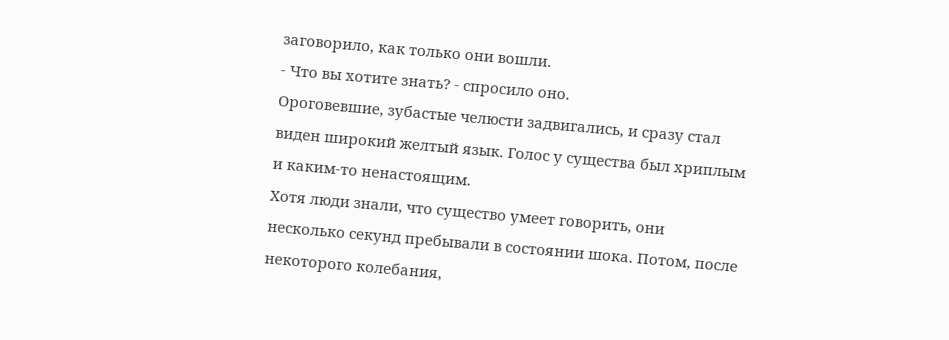заговорило, как только они вошли.
- Что вы хотите знать? - спросило оно.
Ороговевшие, зубастые челюсти задвигались, и сразу стал виден широкий желтый язык. Голос у существа был хриплым и каким-то ненастоящим.
Хотя люди знали, что существо умеет говорить, они несколько секунд пребывали в состоянии шока. Потом, после некоторого колебания,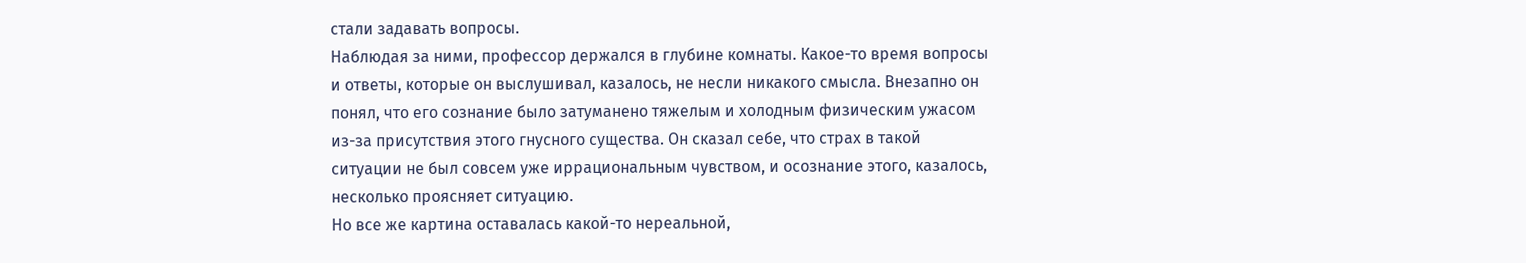стали задавать вопросы.
Наблюдая за ними, профессор держался в глубине комнаты. Какое-то время вопросы и ответы, которые он выслушивал, казалось, не несли никакого смысла. Внезапно он понял, что его сознание было затуманено тяжелым и холодным физическим ужасом из-за присутствия этого гнусного существа. Он сказал себе, что страх в такой ситуации не был совсем уже иррациональным чувством, и осознание этого, казалось, несколько проясняет ситуацию.
Но все же картина оставалась какой-то нереальной,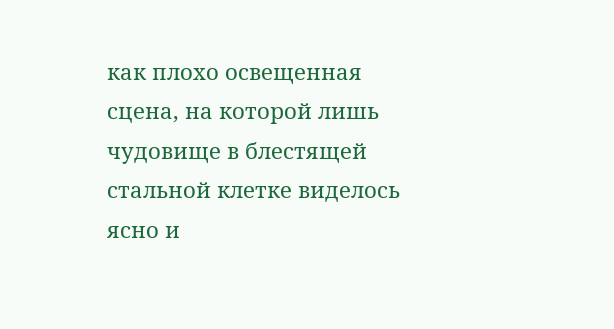как плохо освещенная сцена, на которой лишь чудовище в блестящей стальной клетке виделось ясно и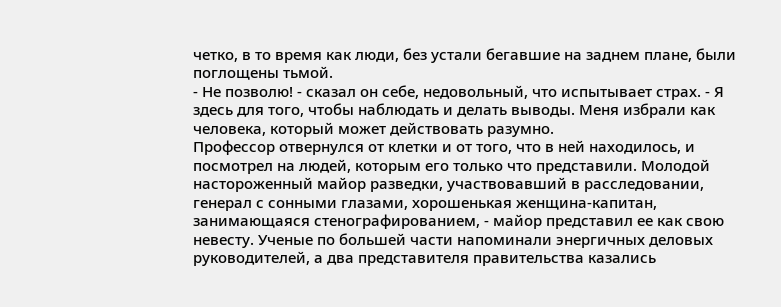четко, в то время как люди, без устали бегавшие на заднем плане, были поглощены тьмой.
- Не позволю! - сказал он себе, недовольный, что испытывает страх. - Я здесь для того, чтобы наблюдать и делать выводы. Меня избрали как человека, который может действовать разумно.
Профессор отвернулся от клетки и от того, что в ней находилось, и посмотрел на людей, которым его только что представили. Молодой настороженный майор разведки, участвовавший в расследовании, генерал с сонными глазами, хорошенькая женщина-капитан, занимающаяся стенографированием, - майор представил ее как свою невесту. Ученые по большей части напоминали энергичных деловых руководителей, а два представителя правительства казались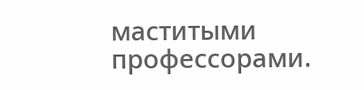маститыми профессорами.